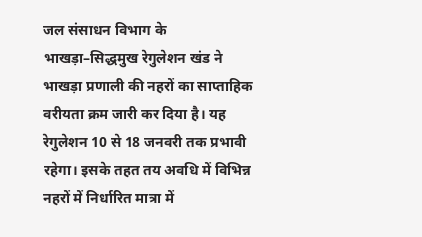जल संसाधन विभाग के भाखड़ा–सिद्धमुख रेगुलेशन खंड ने भाखड़ा प्रणाली की नहरों का साप्ताहिक वरीयता क्रम जारी कर दिया है। यह रेगुलेशन 10 से 18 जनवरी तक प्रभावी रहेगा। इसके तहत तय अवधि में विभिन्न नहरों में निर्धारित मात्रा में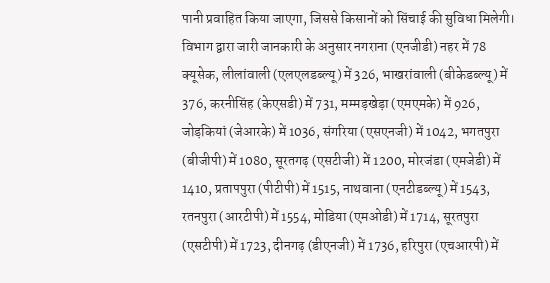पानी प्रवाहित किया जाएगा, जिससे किसानों को सिंचाई की सुविधा मिलेगी। विभाग द्वारा जारी जानकारी के अनुसार नगराना (एनजीडी) नहर में 78 क्यूसेक, लीलांवाली (एलएलडब्ल्यू) में 326, भाखरांवाली (बीकेडब्ल्यू) में 376, करनीसिंह (केएसडी) में 731, मम्मड़खेड़ा (एमएमके) में 926, जोड़कियां (जेआरके) में 1036, संगरिया (एसएनजी) में 1042, भगतपुरा (बीजीपी) में 1080, सूरतगढ़ (एसटीजी) में 1200, मोरजंडा (एमजेडी) में 1410, प्रतापपुरा (पीटीपी) में 1515, नाथवाना (एनटीडब्ल्यू) में 1543, रतनपुरा (आरटीपी) में 1554, मोडिया (एमओडी) में 1714, सूरतपुरा (एसटीपी) में 1723, दीनगढ़ (डीएनजी) में 1736, हरिपुरा (एचआरपी) में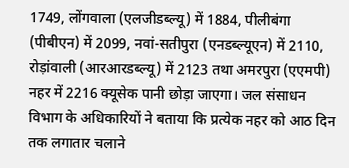1749, लोंगवाला (एलजीडब्ल्यू) में 1884, पीलीबंगा (पीबीएन) में 2099, नवां-सतीपुरा (एनडब्ल्यूएन) में 2110, रोड़ांवाली (आरआरडब्ल्यू) में 2123 तथा अमरपुरा (एएमपी) नहर में 2216 क्यूसेक पानी छोड़ा जाएगा। जल संसाधन विभाग के अधिकारियों ने बताया कि प्रत्येक नहर को आठ दिन तक लगातार चलाने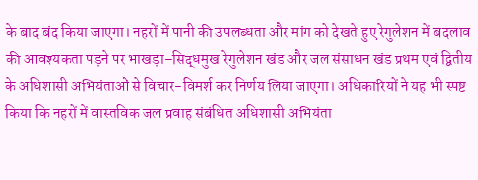के बाद बंद किया जाएगा। नहरों में पानी की उपलब्धता और मांग को देखते हुए रेगुलेशन में बदलाव की आवश्यकता पड़ने पर भाखड़ा–सिद्धमुख रेगुलेशन खंड और जल संसाधन खंड प्रथम एवं द्वितीय के अधिशासी अभियंताओं से विचार-विमर्श कर निर्णय लिया जाएगा। अधिकारियों ने यह भी स्पष्ट किया कि नहरों में वास्तविक जल प्रवाह संबंधित अधिशासी अभियंता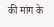की मांग के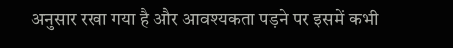अनुसार रखा गया है और आवश्यकता पड़ने पर इसमें कभी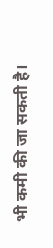भी कमी की जा सकती है।